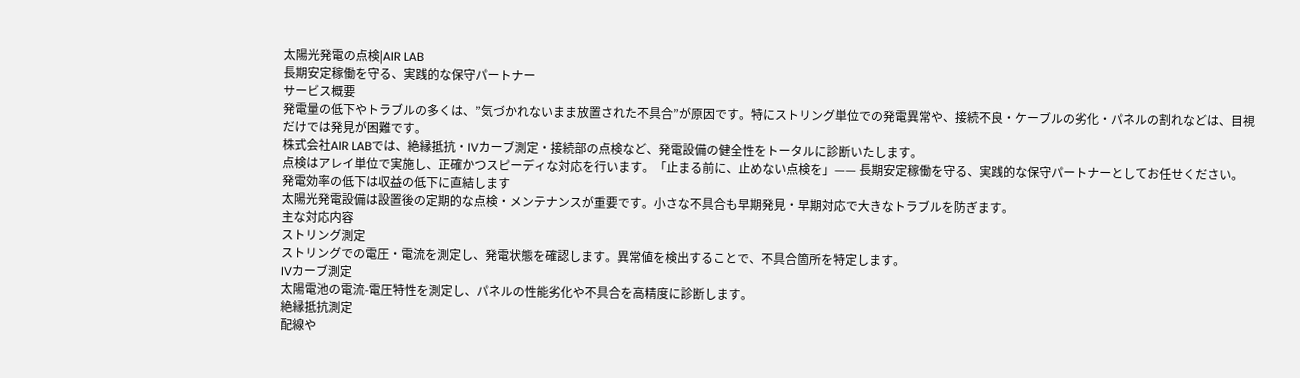太陽光発電の点検|AIR LAB
長期安定稼働を守る、実践的な保守パートナー
サービス概要
発電量の低下やトラブルの多くは、”気づかれないまま放置された不具合”が原因です。特にストリング単位での発電異常や、接続不良・ケーブルの劣化・パネルの割れなどは、目視だけでは発見が困難です。
株式会社AIR LABでは、絶縁抵抗・IVカーブ測定・接続部の点検など、発電設備の健全性をトータルに診断いたします。
点検はアレイ単位で実施し、正確かつスピーディな対応を行います。「止まる前に、止めない点検を」—— 長期安定稼働を守る、実践的な保守パートナーとしてお任せください。
発電効率の低下は収益の低下に直結します
太陽光発電設備は設置後の定期的な点検・メンテナンスが重要です。小さな不具合も早期発見・早期対応で大きなトラブルを防ぎます。
主な対応内容
ストリング測定
ストリングでの電圧・電流を測定し、発電状態を確認します。異常値を検出することで、不具合箇所を特定します。
IVカーブ測定
太陽電池の電流-電圧特性を測定し、パネルの性能劣化や不具合を高精度に診断します。
絶縁抵抗測定
配線や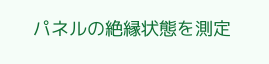パネルの絶縁状態を測定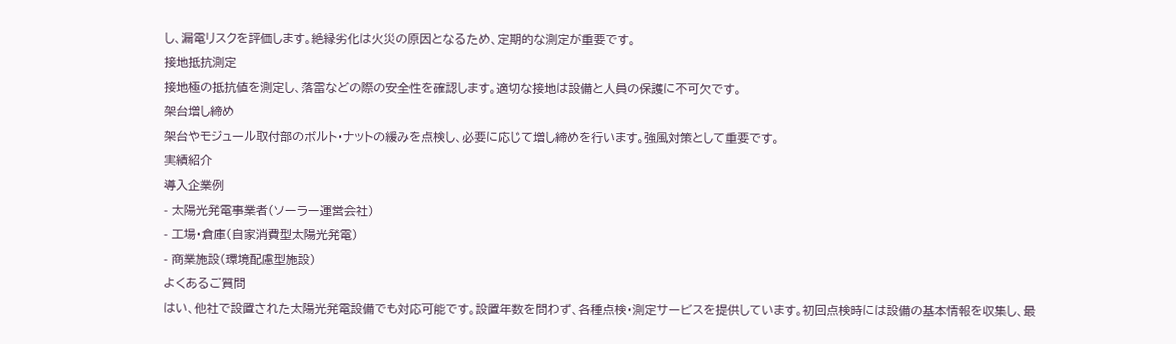し、漏電リスクを評価します。絶縁劣化は火災の原因となるため、定期的な測定が重要です。
接地抵抗測定
接地極の抵抗値を測定し、落雷などの際の安全性を確認します。適切な接地は設備と人員の保護に不可欠です。
架台増し締め
架台やモジュール取付部のボルト・ナットの緩みを点検し、必要に応じて増し締めを行います。強風対策として重要です。
実績紹介
導入企業例
- 太陽光発電事業者(ソーラー運営会社)
- 工場・倉庫(自家消費型太陽光発電)
- 商業施設(環境配慮型施設)
よくあるご質問
はい、他社で設置された太陽光発電設備でも対応可能です。設置年数を問わず、各種点検・測定サービスを提供しています。初回点検時には設備の基本情報を収集し、最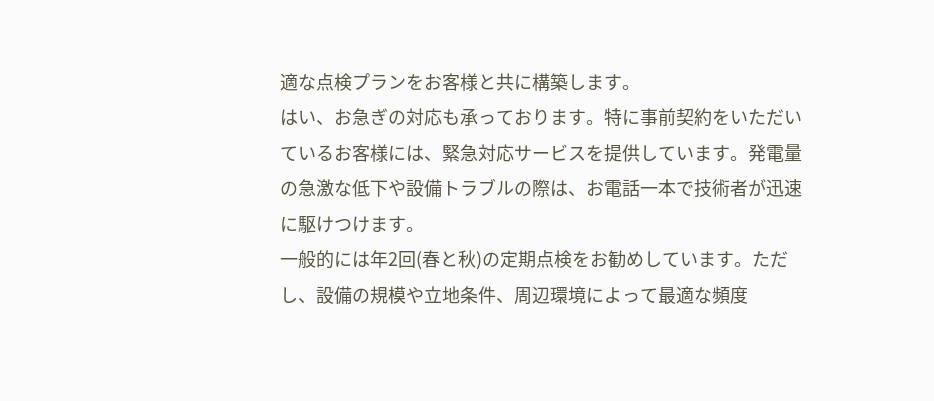適な点検プランをお客様と共に構築します。
はい、お急ぎの対応も承っております。特に事前契約をいただいているお客様には、緊急対応サービスを提供しています。発電量の急激な低下や設備トラブルの際は、お電話一本で技術者が迅速に駆けつけます。
一般的には年2回(春と秋)の定期点検をお勧めしています。ただし、設備の規模や立地条件、周辺環境によって最適な頻度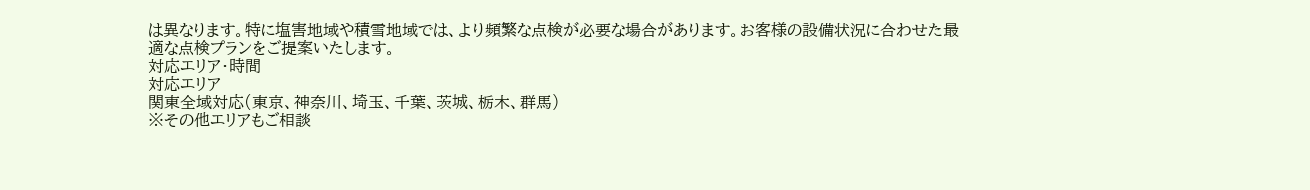は異なります。特に塩害地域や積雪地域では、より頻繁な点検が必要な場合があります。お客様の設備状況に合わせた最適な点検プランをご提案いたします。
対応エリア・時間
対応エリア
関東全域対応(東京、神奈川、埼玉、千葉、茨城、栃木、群馬)
※その他エリアもご相談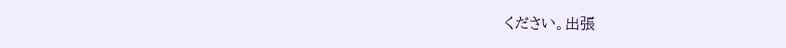ください。出張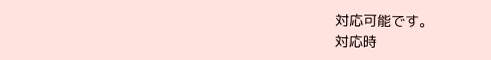対応可能です。
対応時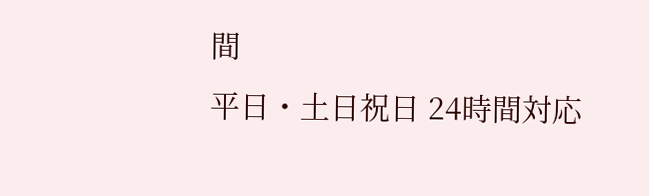間
平日・土日祝日 24時間対応